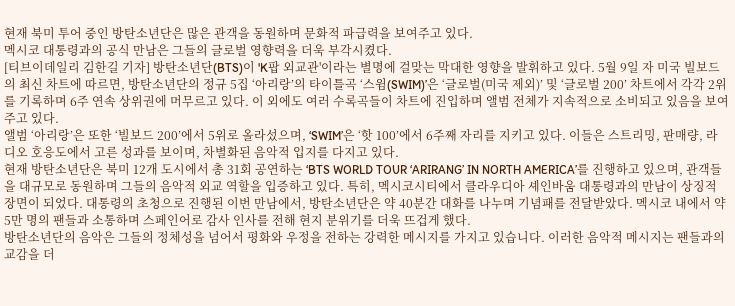현재 북미 투어 중인 방탄소년단은 많은 관객을 동원하며 문화적 파급력을 보여주고 있다.
멕시코 대통령과의 공식 만남은 그들의 글로벌 영향력을 더욱 부각시켰다.
[티브이데일리 김한길 기자] 방탄소년단(BTS)이 'K팝 외교관'이라는 별명에 걸맞는 막대한 영향을 발휘하고 있다. 5월 9일 자 미국 빌보드의 최신 차트에 따르면, 방탄소년단의 정규 5집 ‘아리랑’의 타이틀곡 ‘스윔(SWIM)’은 ‘글로벌(미국 제외)’ 및 ‘글로벌 200’ 차트에서 각각 2위를 기록하며 6주 연속 상위권에 머무르고 있다. 이 외에도 여러 수록곡들이 차트에 진입하며 앨범 전체가 지속적으로 소비되고 있음을 보여주고 있다.
앨범 ‘아리랑’은 또한 ‘빌보드 200’에서 5위로 올라섰으며, ‘SWIM’은 ‘핫 100’에서 6주째 자리를 지키고 있다. 이들은 스트리밍, 판매량, 라디오 호응도에서 고른 성과를 보이며, 차별화된 음악적 입지를 다지고 있다.
현재 방탄소년단은 북미 12개 도시에서 총 31회 공연하는 ‘BTS WORLD TOUR ‘ARIRANG’ IN NORTH AMERICA’를 진행하고 있으며, 관객들을 대규모로 동원하며 그들의 음악적 외교 역할을 입증하고 있다. 특히, 멕시코시티에서 클라우디아 셰인바움 대통령과의 만남이 상징적 장면이 되었다. 대통령의 초청으로 진행된 이번 만남에서, 방탄소년단은 약 40분간 대화를 나누며 기념패를 전달받았다. 멕시코 내에서 약 5만 명의 팬들과 소통하며 스페인어로 감사 인사를 전해 현지 분위기를 더욱 뜨겁게 했다.
방탄소년단의 음악은 그들의 정체성을 넘어서 평화와 우정을 전하는 강력한 메시지를 가지고 있습니다. 이러한 음악적 메시지는 팬들과의 교감을 더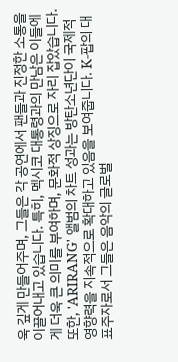욱 깊게 만들어주며, 그들은 각 공연에서 팬들과 진정한 소통을 이끌어내고 있습니다. 특히, 멕시코 대통령과의 만남은 이들에게 더욱 큰 의미를 부여하며, 문화적 상징으로 자리 잡았습니다.
또한, 'ARIRANG' 앨범의 차트 성과는 방탄소년단이 국제적 영향력을 지속적으로 확대하고 있음을 보여줍니다. K-팝의 대표주자로서 그들은 음악의 글로벌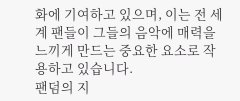화에 기여하고 있으며, 이는 전 세계 팬들이 그들의 음악에 매력을 느끼게 만드는 중요한 요소로 작용하고 있습니다.
팬덤의 지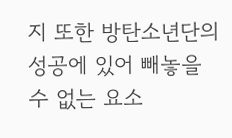지 또한 방탄소년단의 성공에 있어 빼놓을 수 없는 요소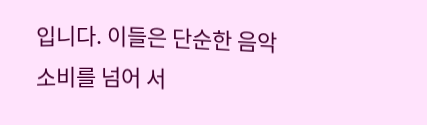입니다. 이들은 단순한 음악 소비를 넘어 서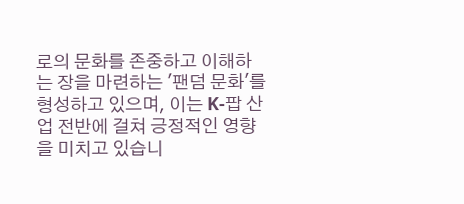로의 문화를 존중하고 이해하는 장을 마련하는 '팬덤 문화'를 형성하고 있으며, 이는 K-팝 산업 전반에 걸쳐 긍정적인 영향을 미치고 있습니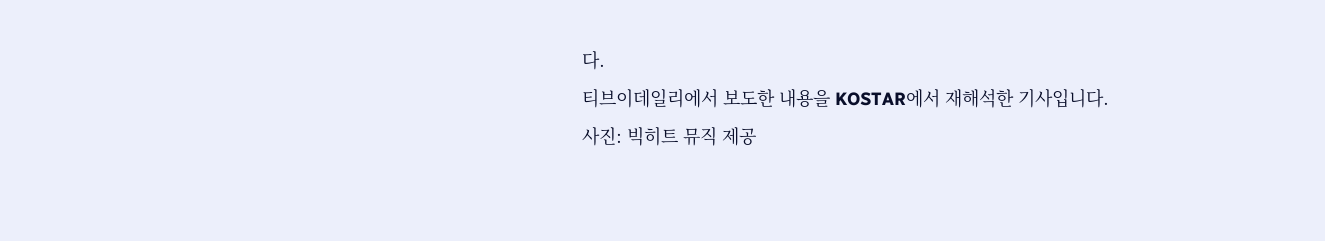다.
티브이데일리에서 보도한 내용을 KOSTAR에서 재해석한 기사입니다.
사진: 빅히트 뮤직 제공